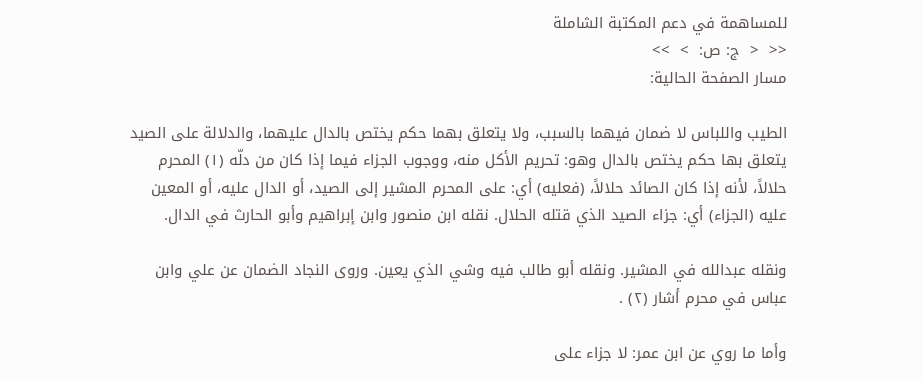للمساهمة في دعم المكتبة الشاملة
<<  <  ج: ص:  >  >>
مسار الصفحة الحالية:

الطيب واللباس لا ضمان فيهما بالسبب، ولا يتعلق بهما حكم يختص بالدال عليهما، والدلالة على الصيد يتعلق بها حكم يختص بالدال وهو: تحريم الأكل منه، ووجوب الجزاء فيما إذا كان من دلّه (١) المحرم حلالاً، لأنه إذا كان الصائد حلالاً، (فعليه) أي: على المحرم المشير إلى الصيد، أو الدال عليه، أو المعين عليه (الجزاء) أي: جزاء الصيد الذي قتله الحلال. نقله ابن منصور وابن إبراهيم وأبو الحارث في الدال.

ونقله عبدالله في المشير. ونقله أبو طالب فيه وشي الذي يعين. وروى النجاد الضمان عن علي وابن عباس في محرم أشار (٢) .

وأما ما روي عن ابن عمر: لا جزاء على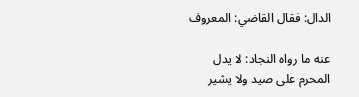الدال: فقال القاضي: المعروف

عنه ما رواه النجاد: لا يدل المحرم على صيد ولا يشير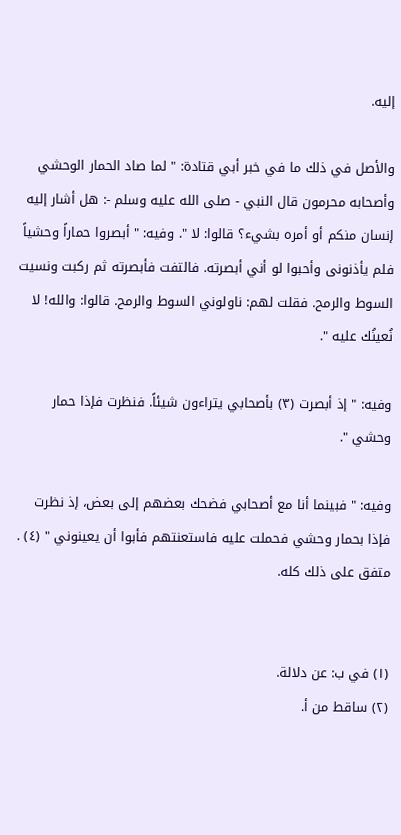إليه.

والأصل في ذلك ما في خبر أبي قتادة: " لما صاد الحمار الوحشي وأصحابه محرمون قال النبي - صلى الله عليه وسلم -: هل أشار إليه إنسان منكم أو أمره بشيء؟ قالوا: لا ". وفيه: " أبصروا حماراً وحشياً فلم يأذنونى وأحبوا لو أني أبصرته. فالتفت فأبصرته ثم ركبت ونسيت السوط والرمح. فقلت لهم: ناولوني السوط والرمح. قالوا: والله! لا نُعينُك عليه ".

وفيه: " إذ أبصرت (٣) بأصحابي يتراءون شيئاً. فنظرت فإذا حمار وحشي ".

وفيه: " فبينما أنا مع أصحابي فضحك بعضهم إلى بعض، إذ نظرت فإذا بحمار وحشي فحملت عليه فاستعنتهم فأبوا أن يعينوني " (٤) . متفق على ذلك كله.


(١) في ب: عن دلالة.
(٢) ساقط من أ.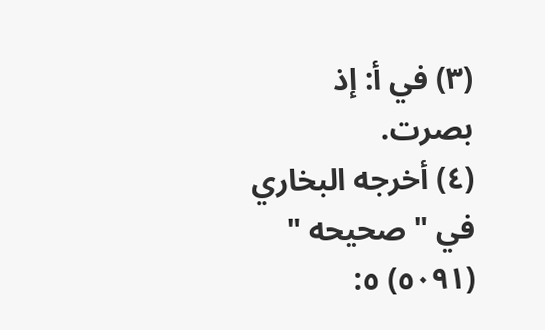(٣) في أ: إذ بصرت.
(٤) أخرجه البخاري في " صحيحه " (٥٠٩١) ٥: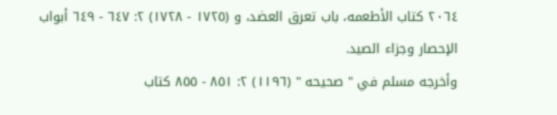٢٠٦٤ كتاب الأطعمه، باب تعرق العضد، و (١٧٢٥ - ١٧٢٨) ٢: ٦٤٧ - ٦٤٩ أبواب الإحصار وجزاء الصيد.
وأخرجه مسلم في " صحيحه " (١١٩٦) ٢: ٨٥١ - ٨٥٥ كتاب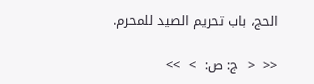الحج، باب تحريم الصيد للمحرم.

<<  <  ج: ص:  >  >>